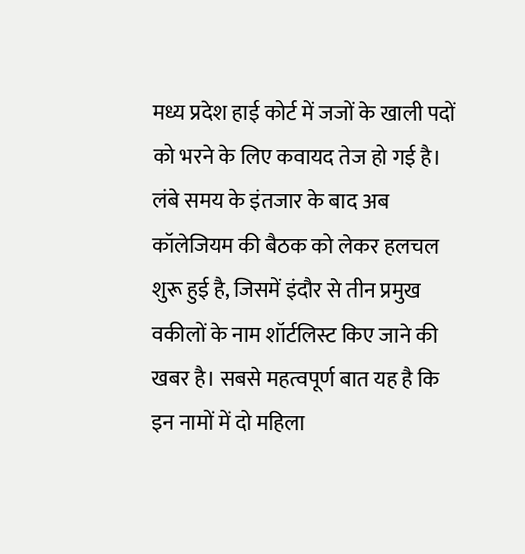मध्य प्रदेश हाई कोर्ट में जजों के खाली पदों को भरने के लिए कवायद तेज हो गई है। लंबे समय के इंतजार के बाद अब कॉलेजियम की बैठक को लेकर हलचल शुरू हुई है, जिसमें इंदौर से तीन प्रमुख वकीलों के नाम शॉर्टलिस्ट किए जाने की खबर है। सबसे महत्वपूर्ण बात यह है कि इन नामों में दो महिला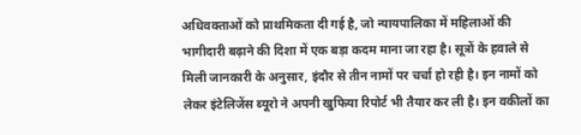अधिवक्ताओं को प्राथमिकता दी गई है, जो न्यायपालिका में महिलाओं की भागीदारी बढ़ाने की दिशा में एक बड़ा कदम माना जा रहा है। सूत्रों के हवाले से मिली जानकारी के अनुसार, इंदौर से तीन नामों पर चर्चा हो रही है। इन नामों को लेकर इंटेलिजेंस ब्यूरो ने अपनी खुफिया रिपोर्ट भी तैयार कर ली है। इन वकीलों का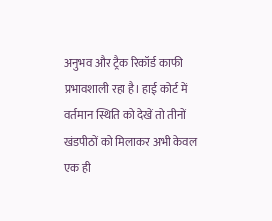अनुभव और ट्रैक रिकॉर्ड काफी प्रभावशाली रहा है। हाई कोर्ट में वर्तमान स्थिति को देखें तो तीनों खंडपीठों को मिलाकर अभी केवल एक ही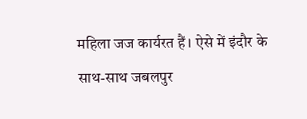महिला जज कार्यरत हैं। ऐसे में इंदौर के साथ-साथ जबलपुर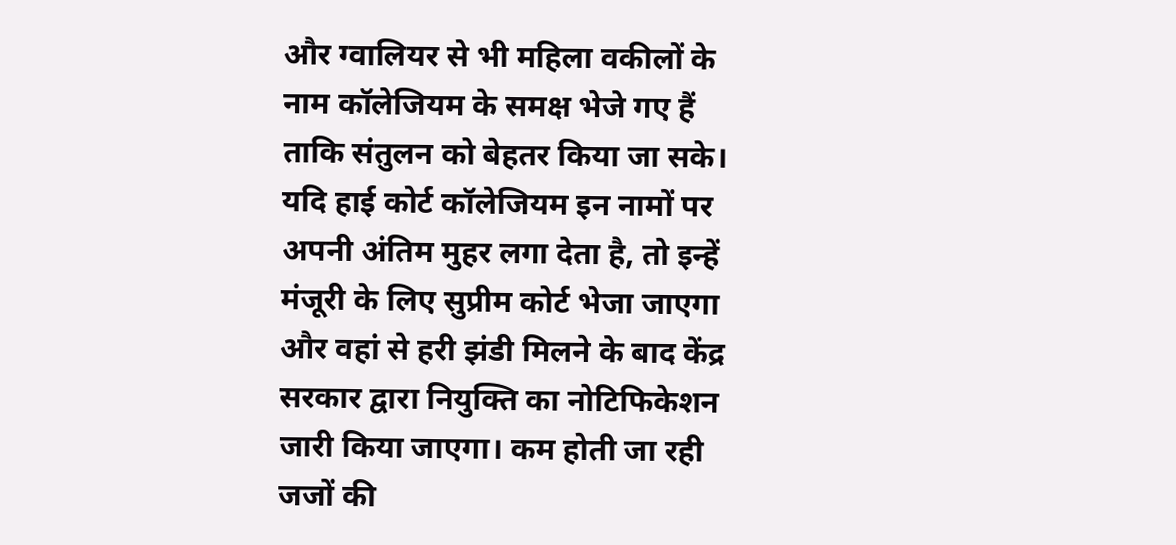और ग्वालियर से भी महिला वकीलों के नाम कॉलेजियम के समक्ष भेजे गए हैं ताकि संतुलन को बेहतर किया जा सके। यदि हाई कोर्ट कॉलेजियम इन नामों पर अपनी अंतिम मुहर लगा देता है, तो इन्हें मंजूरी के लिए सुप्रीम कोर्ट भेजा जाएगा और वहां से हरी झंडी मिलने के बाद केंद्र सरकार द्वारा नियुक्ति का नोटिफिकेशन जारी किया जाएगा। कम होती जा रही जजों की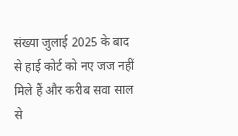संख्या जुलाई 2025 के बाद से हाई कोर्ट को नए जज नहीं मिले हैं और करीब सवा साल से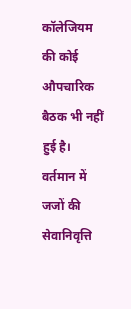कॉलेजियम की कोई औपचारिक बैठक भी नहीं हुई है। वर्तमान में जजों की सेवानिवृत्ति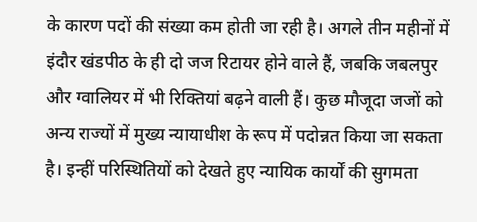के कारण पदों की संख्या कम होती जा रही है। अगले तीन महीनों में इंदौर खंडपीठ के ही दो जज रिटायर होने वाले हैं, जबकि जबलपुर और ग्वालियर में भी रिक्तियां बढ़ने वाली हैं। कुछ मौजूदा जजों को अन्य राज्यों में मुख्य न्यायाधीश के रूप में पदोन्नत किया जा सकता है। इन्हीं परिस्थितियों को देखते हुए न्यायिक कार्यों की सुगमता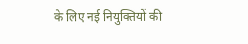के लिए नई नियुक्तियों की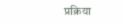प्रक्रिया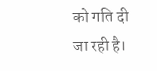को गति दी जा रही है।